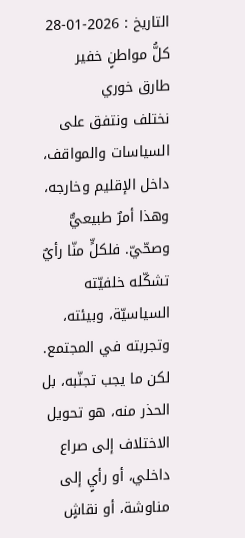التاريخ : 2026-01-28
كلُّ مواطنٍ خفير
طارق خوري
نختلف ونتفق على السياسات والمواقف، داخل الإقليم وخارجه، وهذا أمرٌ طبيعيٌّ وصحّيّ. فلكلٍّ منّا رأيٌ تشكّله خلفيّته السياسيّة، وبيئته، وتجربته في المجتمع.
لكن ما يجب تجنّبه، بل الحذر منه، هو تحويل الاختلاف إلى صراع داخلي، أو رأيٍ إلى مناوشة، أو نقاشٍ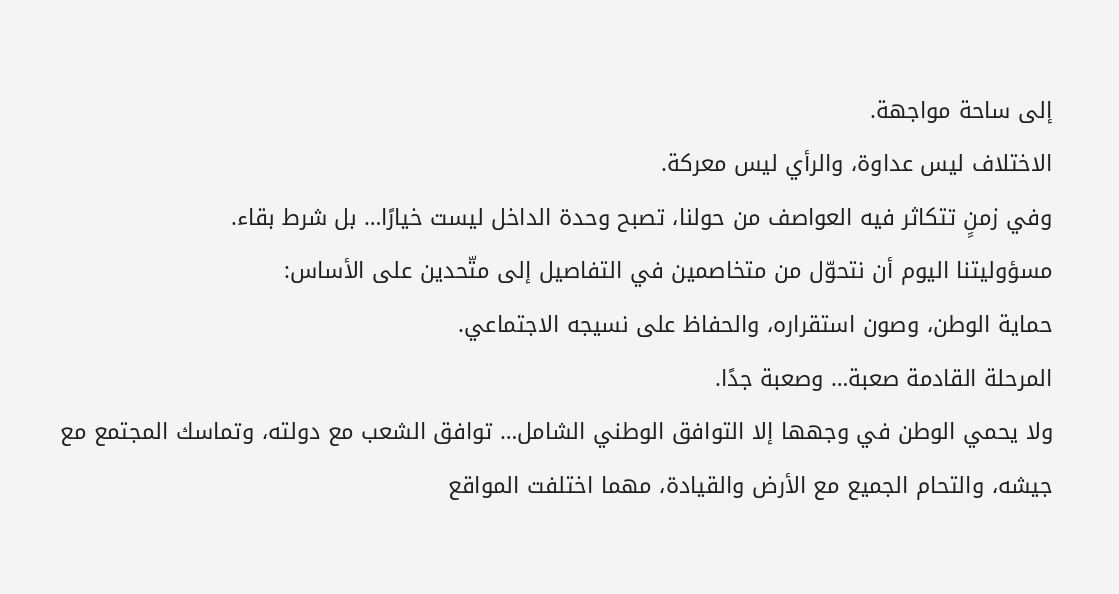إلى ساحة مواجهة.
الاختلاف ليس عداوة، والرأي ليس معركة.
وفي زمنٍ تتكاثر فيه العواصف من حولنا، تصبح وحدة الداخل ليست خيارًا… بل شرط بقاء.
مسؤوليتنا اليوم أن نتحوّل من متخاصمين في التفاصيل إلى متّحدين على الأساس:
حماية الوطن، وصون استقراره، والحفاظ على نسيجه الاجتماعي.
المرحلة القادمة صعبة… وصعبة جدًا.
ولا يحمي الوطن في وجهها إلا التوافق الوطني الشامل… توافق الشعب مع دولته، وتماسك المجتمع مع جيشه، والتحام الجميع مع الأرض والقيادة، مهما اختلفت المواقع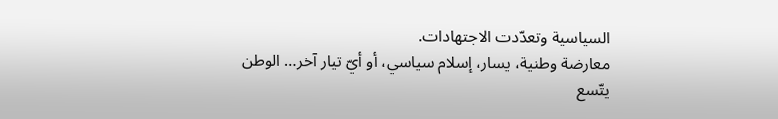السياسية وتعدّدت الاجتهادات.
معارضة وطنية، يسار، إسلام سياسي، أو أيّ تيار آخر… الوطن يتّسع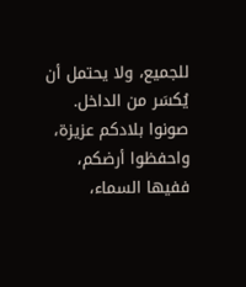للجميع، ولا يحتمل أن يُكسَر من الداخل.
صونوا بلادكم عزيزة، واحفظوا أرضكم،
ففيها السماء،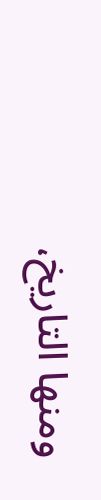ومنها التاريخ،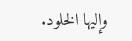وإليها الخلود.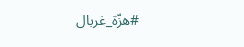#هزّة_غربال